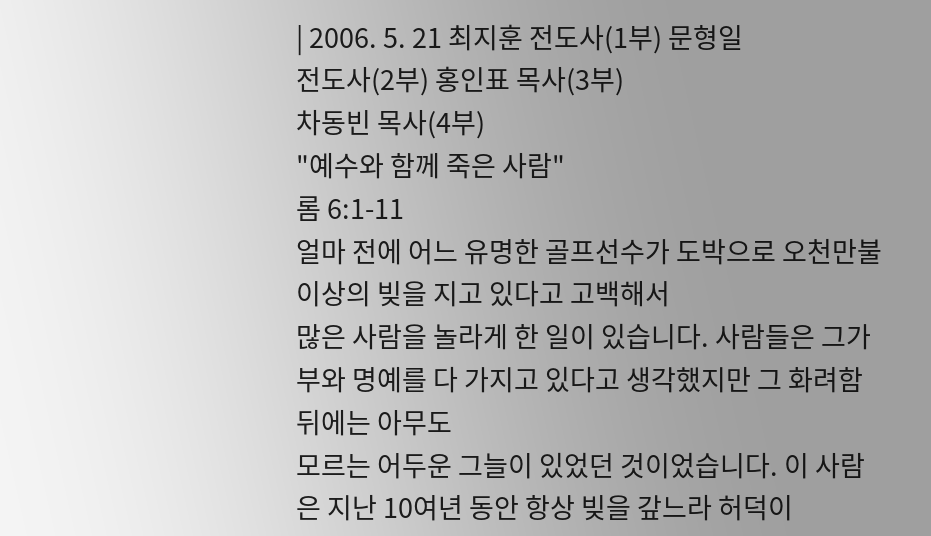| 2006. 5. 21 최지훈 전도사(1부) 문형일
전도사(2부) 홍인표 목사(3부)
차동빈 목사(4부)
"예수와 함께 죽은 사람"
롬 6:1-11
얼마 전에 어느 유명한 골프선수가 도박으로 오천만불 이상의 빚을 지고 있다고 고백해서
많은 사람을 놀라게 한 일이 있습니다. 사람들은 그가 부와 명예를 다 가지고 있다고 생각했지만 그 화려함 뒤에는 아무도
모르는 어두운 그늘이 있었던 것이었습니다. 이 사람은 지난 10여년 동안 항상 빚을 갚느라 허덕이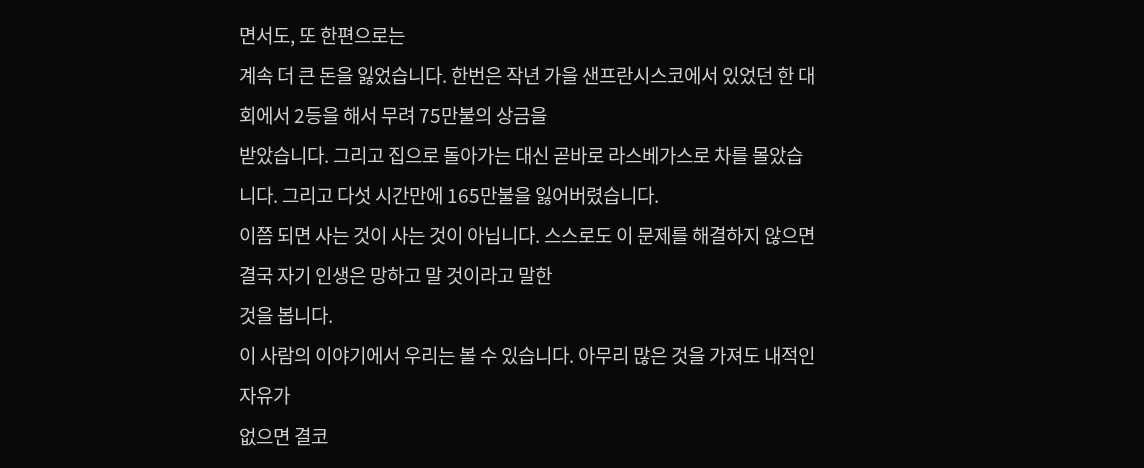면서도, 또 한편으로는
계속 더 큰 돈을 잃었습니다. 한번은 작년 가을 샌프란시스코에서 있었던 한 대회에서 2등을 해서 무려 75만불의 상금을
받았습니다. 그리고 집으로 돌아가는 대신 곧바로 라스베가스로 차를 몰았습니다. 그리고 다섯 시간만에 165만불을 잃어버렸습니다.
이쯤 되면 사는 것이 사는 것이 아닙니다. 스스로도 이 문제를 해결하지 않으면 결국 자기 인생은 망하고 말 것이라고 말한
것을 봅니다.
이 사람의 이야기에서 우리는 볼 수 있습니다. 아무리 많은 것을 가져도 내적인 자유가
없으면 결코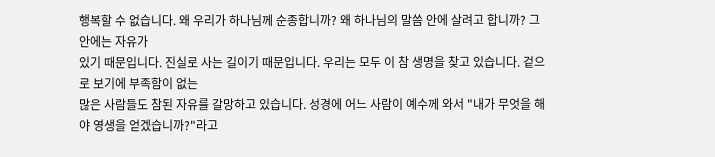행복할 수 없습니다. 왜 우리가 하나님께 순종합니까? 왜 하나님의 말씀 안에 살려고 합니까? 그 안에는 자유가
있기 때문입니다. 진실로 사는 길이기 때문입니다. 우리는 모두 이 참 생명을 찾고 있습니다. 겉으로 보기에 부족함이 없는
많은 사람들도 참된 자유를 갈망하고 있습니다. 성경에 어느 사람이 예수께 와서 "내가 무엇을 해야 영생을 얻겠습니까?"라고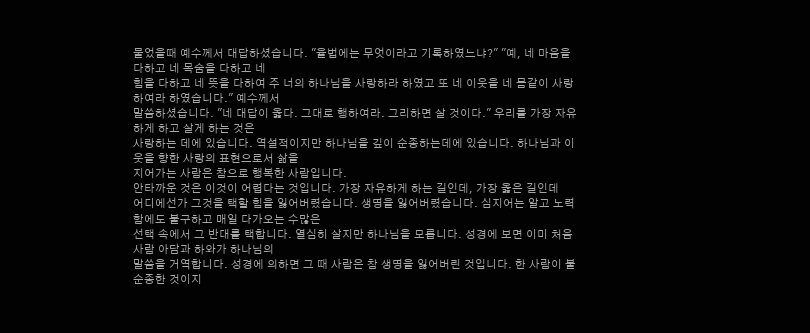물었을때 예수께서 대답하셨습니다. "율법에는 무엇이라고 기록하였느냐?" "예, 네 마음을 다하고 네 목숨을 다하고 네
힘을 다하고 네 뜻을 다하여 주 너의 하나님을 사랑하라 하였고 또 네 이웃을 네 몸같이 사랑하여라 하였습니다." 예수께서
말씀하셨습니다. "네 대답이 옳다. 그대로 행하여라. 그리하면 살 것이다." 우리를 가장 자유하게 하고 살게 하는 것은
사랑하는 데에 있습니다. 역설적이지만 하나님을 깊이 순종하는데에 있습니다. 하나님과 이웃을 향한 사랑의 표현으로서 삶을
지어가는 사람은 참으로 행복한 사람입니다.
안타까운 것은 이것이 어렵다는 것입니다. 가장 자유하게 하는 길인데, 가장 옳은 길인데
어디에선가 그것을 택할 힘을 잃어버렸습니다. 생명을 잃어버렸습니다. 심지어는 알고 노력함에도 불구하고 매일 다가오는 수많은
선택 속에서 그 반대를 택합니다. 열심히 살지만 하나님을 모릅니다. 성경에 보면 이미 처음 사람 아담과 하와가 하나님의
말씀을 거역합니다. 성경에 의하면 그 때 사람은 참 생명을 잃어버린 것입니다. 한 사람이 불순종한 것이지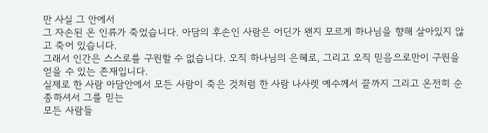만 사실 그 안에서
그 자손된 온 인류가 죽었습니다. 아담의 후손인 사람은 어딘가 왠지 모르게 하나님을 향해 살아있지 않고 죽어 있습니다.
그래서 인간은 스스로를 구원할 수 없습니다. 오직 하나님의 은혜로, 그리고 오직 믿음으로만이 구원을 얻을 수 있는 존재입니다.
실제로 한 사람 아담안에서 모든 사람이 죽은 것처럼 한 사람 나사렛 예수께서 끝까지 그리고 온전히 순종하셔서 그를 믿는
모든 사람들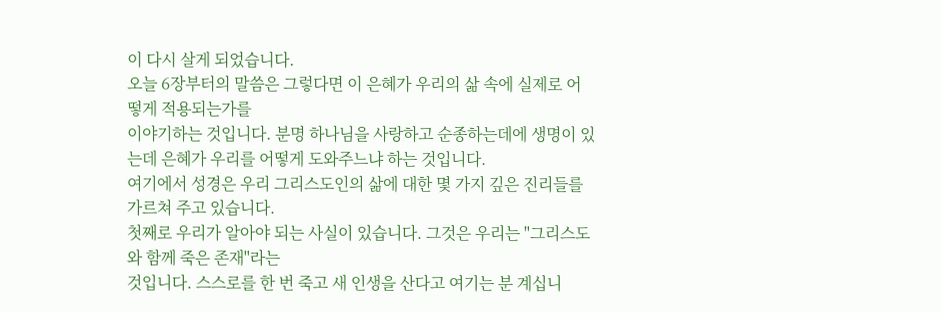이 다시 살게 되었습니다.
오늘 6장부터의 말씀은 그렇다면 이 은혜가 우리의 삶 속에 실제로 어떻게 적용되는가를
이야기하는 것입니다. 분명 하나님을 사랑하고 순종하는데에 생명이 있는데 은혜가 우리를 어떻게 도와주느냐 하는 것입니다.
여기에서 성경은 우리 그리스도인의 삶에 대한 몇 가지 깊은 진리들를 가르쳐 주고 있습니다.
첫째로 우리가 알아야 되는 사실이 있습니다. 그것은 우리는 "그리스도와 함께 죽은 존재"라는
것입니다. 스스로를 한 번 죽고 새 인생을 산다고 여기는 분 계십니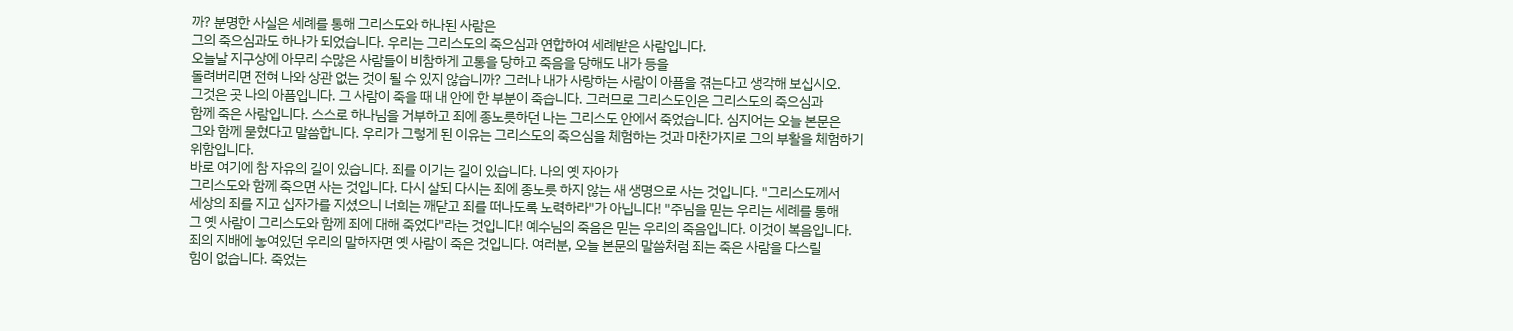까? 분명한 사실은 세례를 통해 그리스도와 하나된 사람은
그의 죽으심과도 하나가 되었습니다. 우리는 그리스도의 죽으심과 연합하여 세례받은 사람입니다.
오늘날 지구상에 아무리 수많은 사람들이 비참하게 고통을 당하고 죽음을 당해도 내가 등을
돌려버리면 전혀 나와 상관 없는 것이 될 수 있지 않습니까? 그러나 내가 사랑하는 사람이 아픔을 겪는다고 생각해 보십시오.
그것은 곳 나의 아픔입니다. 그 사람이 죽을 때 내 안에 한 부분이 죽습니다. 그러므로 그리스도인은 그리스도의 죽으심과
함께 죽은 사람입니다. 스스로 하나님을 거부하고 죄에 종노릇하던 나는 그리스도 안에서 죽었습니다. 심지어는 오늘 본문은
그와 함께 묻혔다고 말씀합니다. 우리가 그렇게 된 이유는 그리스도의 죽으심을 체험하는 것과 마찬가지로 그의 부활을 체험하기
위함입니다.
바로 여기에 참 자유의 길이 있습니다. 죄를 이기는 길이 있습니다. 나의 옛 자아가
그리스도와 함께 죽으면 사는 것입니다. 다시 살되 다시는 죄에 종노릇 하지 않는 새 생명으로 사는 것입니다. "그리스도께서
세상의 죄를 지고 십자가를 지셨으니 너희는 깨닫고 죄를 떠나도록 노력하라"가 아닙니다! "주님을 믿는 우리는 세례를 통해
그 옛 사람이 그리스도와 함께 죄에 대해 죽었다"라는 것입니다! 예수님의 죽음은 믿는 우리의 죽음입니다. 이것이 복음입니다.
죄의 지배에 놓여있던 우리의 말하자면 옛 사람이 죽은 것입니다. 여러분, 오늘 본문의 말씀처럼 죄는 죽은 사람을 다스릴
힘이 없습니다. 죽었는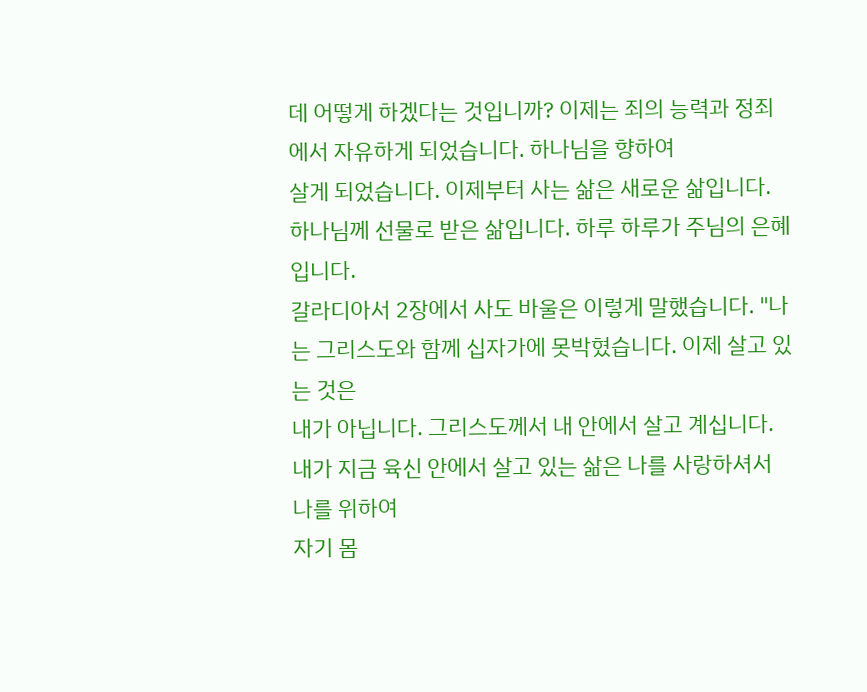데 어떻게 하겠다는 것입니까? 이제는 죄의 능력과 정죄에서 자유하게 되었습니다. 하나님을 향하여
살게 되었습니다. 이제부터 사는 삶은 새로운 삶입니다. 하나님께 선물로 받은 삶입니다. 하루 하루가 주님의 은혜입니다.
갈라디아서 2장에서 사도 바울은 이렇게 말했습니다. "나는 그리스도와 함께 십자가에 못박혔습니다. 이제 살고 있는 것은
내가 아닙니다. 그리스도께서 내 안에서 살고 계십니다. 내가 지금 육신 안에서 살고 있는 삶은 나를 사랑하셔서 나를 위하여
자기 몸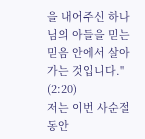을 내어주신 하나님의 아들을 믿는 믿음 안에서 살아가는 것입니다." (2:20)
저는 이번 사순절 동안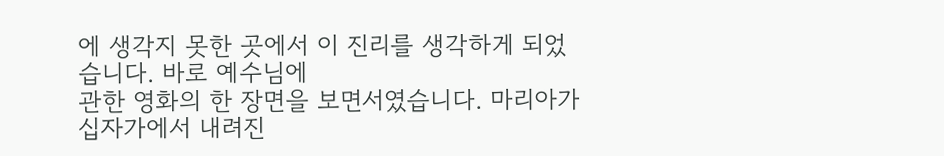에 생각지 못한 곳에서 이 진리를 생각하게 되었습니다. 바로 예수님에
관한 영화의 한 장면을 보면서였습니다. 마리아가 십자가에서 내려진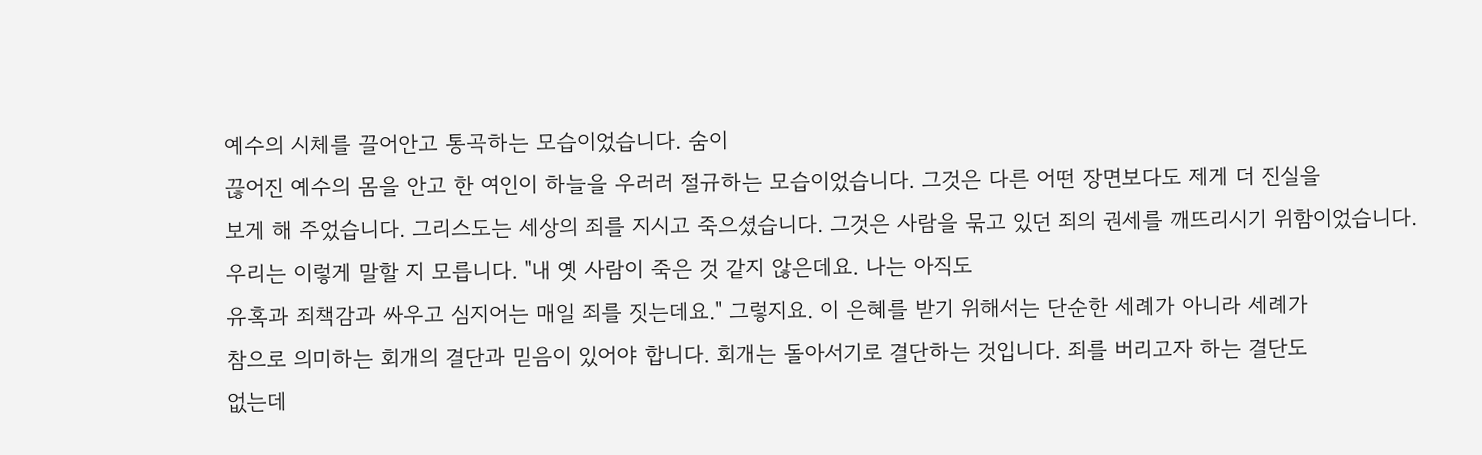예수의 시체를 끌어안고 통곡하는 모습이었습니다. 숨이
끊어진 예수의 몸을 안고 한 여인이 하늘을 우러러 절규하는 모습이었습니다. 그것은 다른 어떤 장면보다도 제게 더 진실을
보게 해 주었습니다. 그리스도는 세상의 죄를 지시고 죽으셨습니다. 그것은 사람을 묶고 있던 죄의 권세를 깨뜨리시기 위함이었습니다.
우리는 이렇게 말할 지 모릅니다. "내 옛 사람이 죽은 것 같지 않은데요. 나는 아직도
유혹과 죄책감과 싸우고 심지어는 매일 죄를 짓는데요." 그렇지요. 이 은혜를 받기 위해서는 단순한 세례가 아니라 세례가
참으로 의미하는 회개의 결단과 믿음이 있어야 합니다. 회개는 돌아서기로 결단하는 것입니다. 죄를 버리고자 하는 결단도
없는데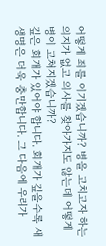어떻게 죄를 이기겠습니까? 병을 고치고자 하는 의지가 없고 의사를 찾아가지도 않는데 어떻게 병이 고쳐지겠습니까?
깊은 회개가 있어야 합니다. 회개가 깊을수록 새 생명은 더욱 충만합니다. 그 다음에 우리가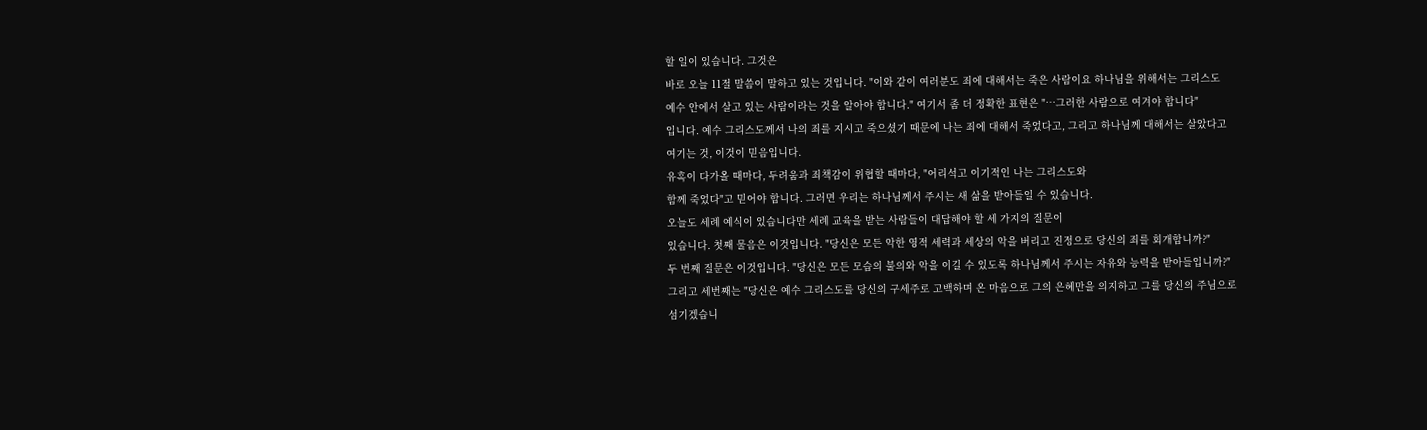할 일이 있습니다. 그것은
바로 오늘 11절 말씀이 말하고 있는 것입니다. "이와 같이 여러분도 죄에 대해서는 죽은 사람이요 하나님을 위해서는 그리스도
예수 안에서 살고 있는 사람이라는 것을 알아야 합니다." 여기서 좀 더 정확한 표현은 "…그러한 사람으로 여겨야 합니다"
입니다. 예수 그리스도께서 나의 죄를 지시고 죽으셨기 때문에 나는 죄에 대해서 죽었다고, 그리고 하나님께 대해서는 살았다고
여기는 것, 이것이 믿음입니다.
유혹이 다가올 때마다, 두려움과 죄책감이 위협할 때마다, "어리석고 이기적인 나는 그리스도와
함께 죽었다"고 믿어야 합니다. 그러면 우리는 하나님께서 주시는 새 삶을 받아들일 수 있습니다.
오늘도 세례 예식이 있습니다만 세례 교육을 받는 사람들이 대답해야 할 세 가지의 질문이
있습니다. 첫째 물음은 이것입니다. "당신은 모든 악한 영적 세력과 세상의 악을 버리고 진정으로 당신의 죄를 회개합니까?"
두 번째 질문은 이것입니다. "당신은 모든 모습의 불의와 악을 이길 수 있도록 하나님께서 주시는 자유와 능력을 받아들입니까?"
그리고 세번째는 "당신은 예수 그리스도를 당신의 구세주로 고백하며 온 마음으로 그의 은혜만을 의지하고 그를 당신의 주님으로
섬기겠습니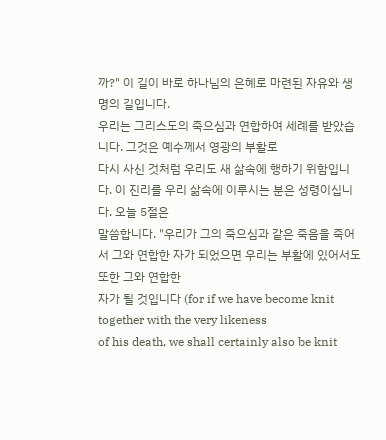까?" 이 길이 바로 하나님의 은혜로 마련된 자유와 생명의 길입니다.
우리는 그리스도의 죽으심과 연합하여 세례를 받았습니다. 그것은 예수께서 영광의 부활로
다시 사신 것처럼 우리도 새 삶속에 행하기 위함입니다. 이 진리를 우리 삶속에 이루시는 분은 성령이십니다. 오늘 5절은
말씀합니다. "우리가 그의 죽으심과 같은 죽음을 죽어서 그와 연합한 자가 되었으면 우리는 부활에 있어서도 또한 그와 연합한
자가 될 것입니다 (for if we have become knit together with the very likeness
of his death, we shall certainly also be knit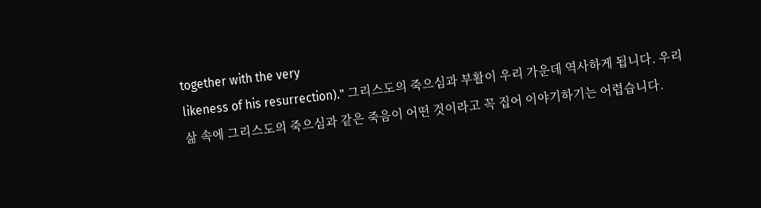together with the very
likeness of his resurrection)." 그리스도의 죽으심과 부활이 우리 가운데 역사하게 됩니다. 우리
삶 속에 그리스도의 죽으심과 같은 죽음이 어떤 것이라고 꼭 집어 이야기하기는 어렵습니다.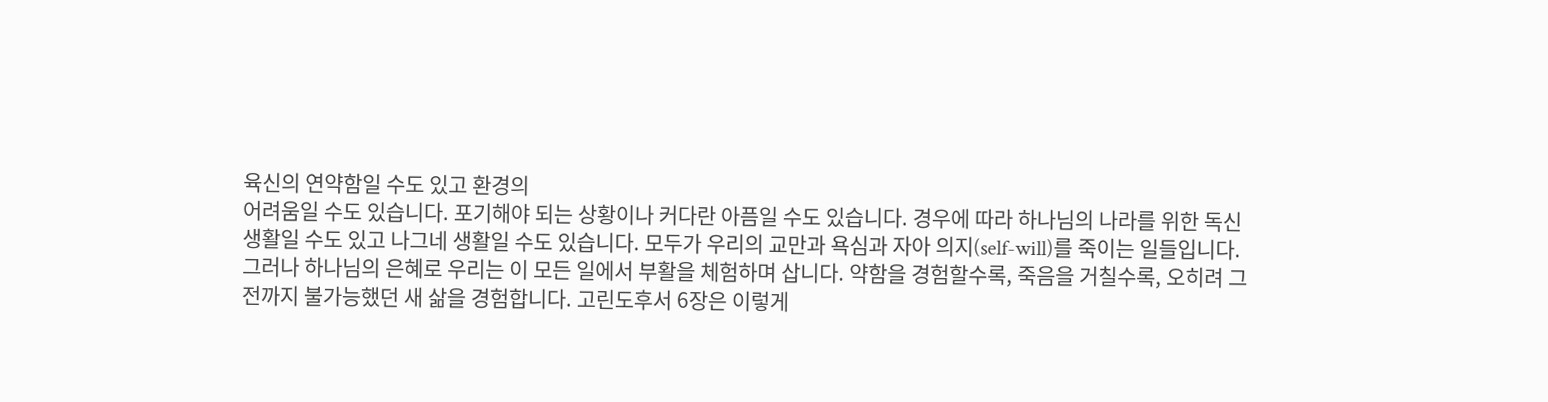육신의 연약함일 수도 있고 환경의
어려움일 수도 있습니다. 포기해야 되는 상황이나 커다란 아픔일 수도 있습니다. 경우에 따라 하나님의 나라를 위한 독신
생활일 수도 있고 나그네 생활일 수도 있습니다. 모두가 우리의 교만과 욕심과 자아 의지(self-will)를 죽이는 일들입니다.
그러나 하나님의 은혜로 우리는 이 모든 일에서 부활을 체험하며 삽니다. 약함을 경험할수록, 죽음을 거칠수록, 오히려 그
전까지 불가능했던 새 삶을 경험합니다. 고린도후서 6장은 이렇게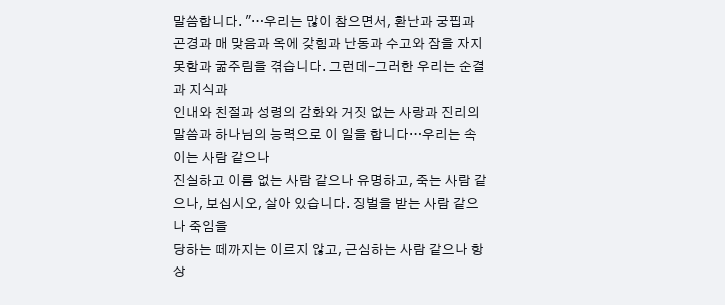말씀합니다. "…우리는 많이 참으면서, 환난과 궁핍과
곤경과 매 맞음과 옥에 갖힘과 난동과 수고와 잠을 자지 못함과 굶주림을 겪습니다. 그런데-그러한 우리는 순결과 지식과
인내와 친절과 성령의 감화와 거짓 없는 사랑과 진리의 말씀과 하나님의 능력으로 이 일을 합니다…우리는 속이는 사람 같으나
진실하고 이름 없는 사람 같으나 유명하고, 죽는 사람 같으나, 보십시오, 살아 있습니다. 징벌을 받는 사람 같으나 죽임을
당하는 떼까지는 이르지 않고, 근심하는 사람 같으나 항상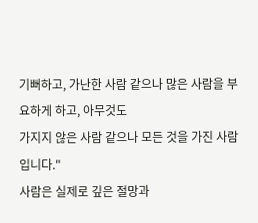기뻐하고, 가난한 사람 같으나 많은 사람을 부요하게 하고, 아무것도
가지지 않은 사람 같으나 모든 것을 가진 사람입니다."
사람은 실제로 깊은 절망과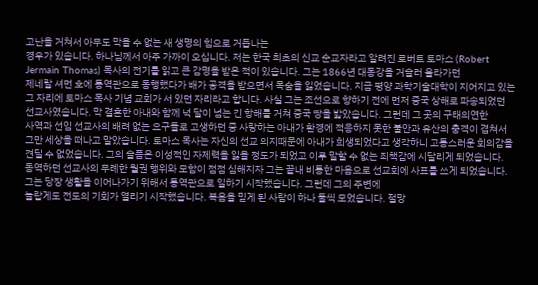고난을 거쳐서 아무도 막을 수 없는 새 생명의 힘으로 거듭나는
경우가 있습니다. 하나님께서 아주 가까이 오십니다. 저는 한국 최초의 신교 순교자라고 알려진 로버트 토마스 (Robert
Jermain Thomas) 목사의 전기를 읽고 큰 감명을 받은 적이 있습니다. 그는 1866년 대동강을 거슬러 올라가던
제네랄 셔먼 호에 통역관으로 동행했다가 배가 공격을 받으면서 목숨을 잃었습니다. 지금 평양 과학기술대학이 지어지고 있는
그 자리에 토마스 목사 기념 교회가 서 있던 자리라고 합니다. 사실 그는 조선으로 향하기 전에 먼저 중국 상해로 파송되었던
선교사였습니다. 막 결혼한 아내와 함께 넉 달이 넘는 긴 항해를 거쳐 중국 땅을 밟았습니다. 그런데 그 곳의 구태의연한
사역과 선임 선교사의 배려 없는 요구들로 고생하던 중 사랑하는 아내가 환경에 적응하지 못한 불안과 유산의 충격이 겹쳐서
그만 세상을 떠나고 말았습니다. 토마스 목사는 자신의 선교 의지때문에 아내가 희생되었다고 생각하니 고통스러운 회의감을
견딜 수 없었습니다. 그의 슬픔은 이성적인 자제력을 잃을 정도가 되었고 이루 말할 수 없는 죄책감에 시달리게 되었습니다.
동역하던 선교사의 무례한 월권 행위와 모함이 점점 심해지자 그는 끝내 비통한 마음으로 선교회에 사표를 쓰게 되었습니다.
그는 당장 생활을 이어나가기 위해서 통역관으로 일하기 시작했습니다. 그런데 그의 주변에
놀랍게도 전도의 기회가 열리기 시작했습니다. 복음을 믿게 된 사람이 하나 둘씩 모었습니다. 절망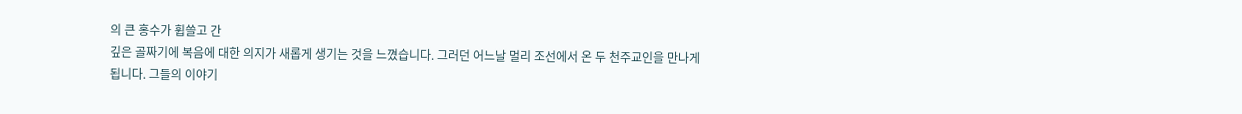의 큰 홍수가 휩쓸고 간
깊은 골짜기에 복음에 대한 의지가 새롭게 생기는 것을 느꼈습니다. 그러던 어느날 멀리 조선에서 온 두 천주교인을 만나게
됩니다. 그들의 이야기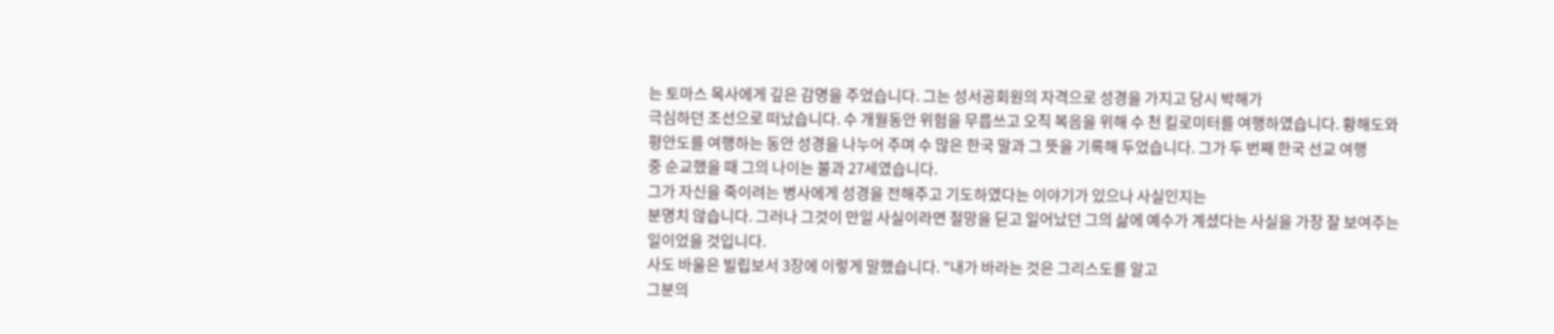는 토마스 목사에게 깊은 감명을 주었습니다. 그는 성서공회원의 자격으로 성경을 가지고 당시 박해가
극심하던 조선으로 떠났습니다. 수 개월동안 위험을 무릅쓰고 오직 복음을 위해 수 천 킬로미터를 여행하였습니다. 황해도와
평안도를 여행하는 동안 성경을 나누어 주며 수 많은 한국 말과 그 뜻을 기록해 두었습니다. 그가 두 번째 한국 선교 여행
중 순교했을 때 그의 나이는 불과 27세였습니다.
그가 자신을 죽이려는 병사에게 성경을 전해주고 기도하였다는 이야기가 있으나 사실인지는
분명치 않습니다. 그러나 그것이 만일 사실이라면 절망을 딛고 일어났던 그의 삶에 예수가 계셨다는 사실을 가장 잘 보여주는
일이었을 것입니다.
사도 바울은 빌립보서 3장에 이렇게 말했습니다. "내가 바라는 것은 그리스도를 알고
그분의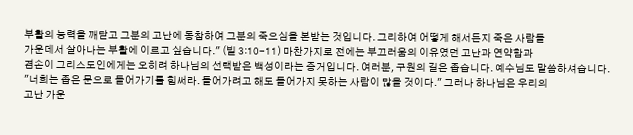부활의 능력을 깨닫고 그분의 고난에 동참하여 그분의 죽으심을 본받는 것입니다. 그리하여 어떻게 해서든지 죽은 사람들
가운데서 살아나는 부활에 이르고 싶습니다." (빌 3:10-11) 마찬가지로 전에는 부끄러움의 이유였던 고난과 연약함과
겸손이 그리스도인에게는 오히려 하나님의 선택받은 백성이라는 증거입니다. 여러분, 구원의 길은 좁습니다. 예수님도 말씀하셔습니다.
"너희는 좁은 문으로 들어가기를 힘써라. 들어가려고 해도 들어가지 못하는 사람이 많을 것이다." 그러나 하나님은 우리의
고난 가운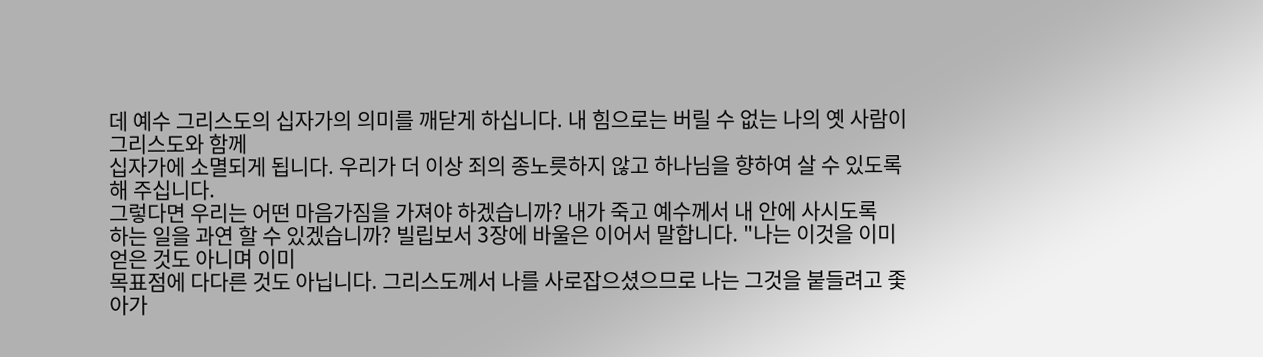데 예수 그리스도의 십자가의 의미를 깨닫게 하십니다. 내 힘으로는 버릴 수 없는 나의 옛 사람이 그리스도와 함께
십자가에 소멸되게 됩니다. 우리가 더 이상 죄의 종노릇하지 않고 하나님을 향하여 살 수 있도록 해 주십니다.
그렇다면 우리는 어떤 마음가짐을 가져야 하겠습니까? 내가 죽고 예수께서 내 안에 사시도록
하는 일을 과연 할 수 있겠습니까? 빌립보서 3장에 바울은 이어서 말합니다. "나는 이것을 이미 얻은 것도 아니며 이미
목표점에 다다른 것도 아닙니다. 그리스도께서 나를 사로잡으셨으므로 나는 그것을 붙들려고 좇아가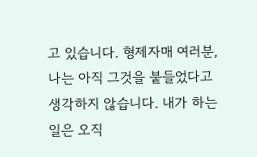고 있습니다. 형제자매 여러분,
나는 아직 그것을 붙들었다고 생각하지 않습니다. 내가 하는 일은 오직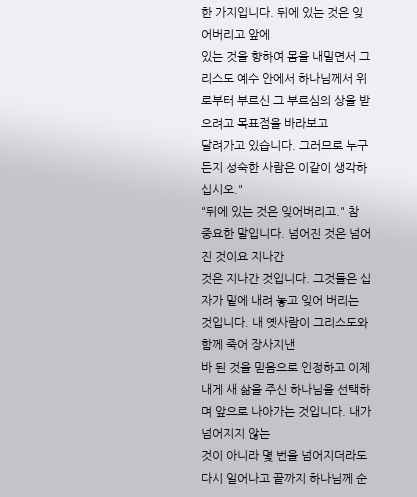한 가지입니다. 뒤에 있는 것은 잊어버리고 앞에
있는 것을 향하여 몸을 내밀면서 그리스도 예수 안에서 하나님께서 위로부터 부르신 그 부르심의 상을 받으려고 목표점을 바라보고
달려가고 있습니다. 그러므로 누구든지 성숙한 사람은 이같이 생각하십시오."
"뒤에 있는 것은 잊어버리고." 참 중요한 말입니다. 넘어진 것은 넘어진 것이요 지나간
것은 지나간 것입니다. 그것들은 십자가 밑에 내려 놓고 잊어 버리는 것입니다. 내 옛사람이 그리스도와 함께 죽어 장사지낸
바 된 것을 믿음으로 인정하고 이제 내게 새 삶을 주신 하나님을 선택하며 앞으로 나아가는 것입니다. 내가 넘어지지 않는
것이 아니라 몇 번을 넘어지더라도 다시 일어나고 끝까지 하나님께 순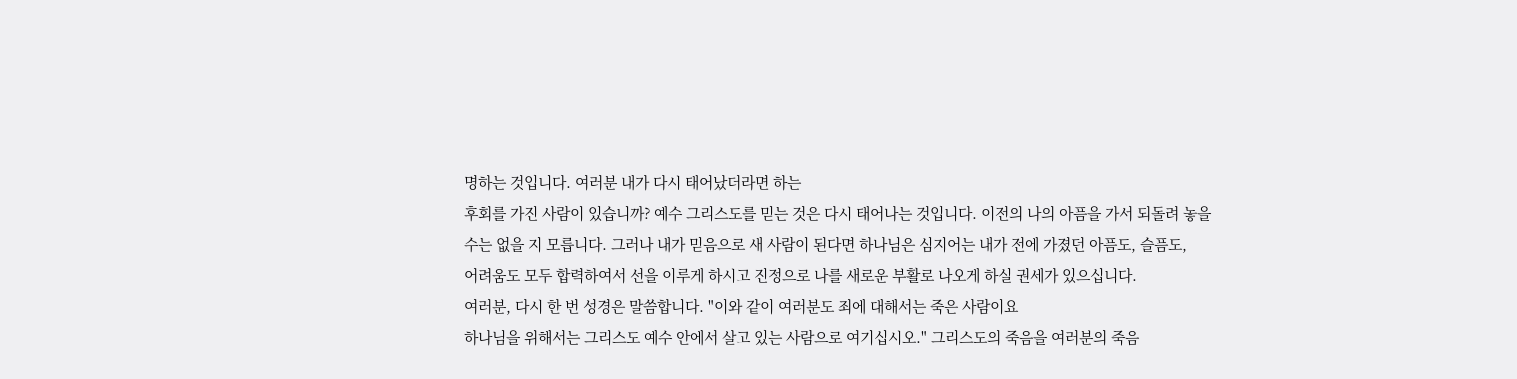명하는 것입니다. 여러분 내가 다시 태어났더라면 하는
후회를 가진 사람이 있습니까? 예수 그리스도를 믿는 것은 다시 태어나는 것입니다. 이전의 나의 아픔을 가서 되돌려 놓을
수는 없을 지 모릅니다. 그러나 내가 믿음으로 새 사람이 된다면 하나님은 심지어는 내가 전에 가졌던 아픔도, 슬픔도,
어려움도 모두 합력하여서 선을 이루게 하시고 진정으로 나를 새로운 부활로 나오게 하실 권세가 있으십니다.
여러분, 다시 한 번 성경은 말씀합니다. "이와 같이 여러분도 죄에 대해서는 죽은 사람이요
하나님을 위해서는 그리스도 예수 안에서 살고 있는 사람으로 여기십시오." 그리스도의 죽음을 여러분의 죽음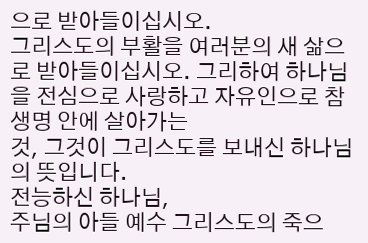으로 받아들이십시오.
그리스도의 부활을 여러분의 새 삶으로 받아들이십시오. 그리하여 하나님을 전심으로 사랑하고 자유인으로 참 생명 안에 살아가는
것, 그것이 그리스도를 보내신 하나님의 뜻입니다.
전능하신 하나님,
주님의 아들 예수 그리스도의 죽으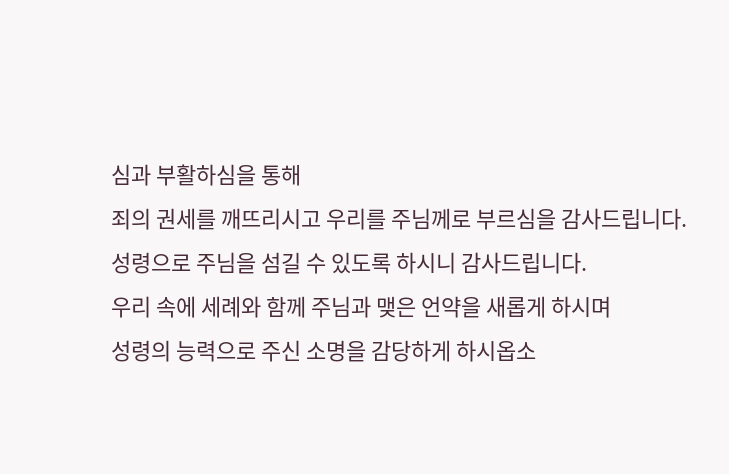심과 부활하심을 통해
죄의 권세를 깨뜨리시고 우리를 주님께로 부르심을 감사드립니다.
성령으로 주님을 섬길 수 있도록 하시니 감사드립니다.
우리 속에 세례와 함께 주님과 맺은 언약을 새롭게 하시며
성령의 능력으로 주신 소명을 감당하게 하시옵소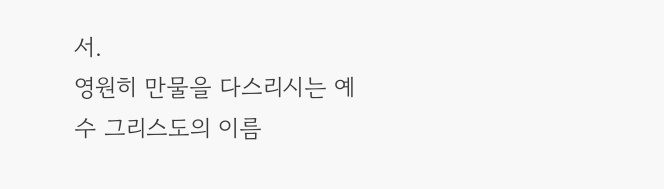서.
영원히 만물을 다스리시는 예수 그리스도의 이름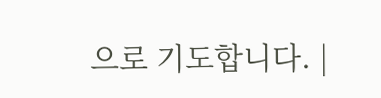으로 기도합니다. |